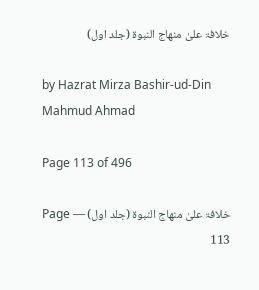خلافۃ علیٰ منھاج النبوۃ (جلد اول)

by Hazrat Mirza Bashir-ud-Din Mahmud Ahmad

Page 113 of 496

خلافۃ علیٰ منھاج النبوۃ (جلد اول) — Page 113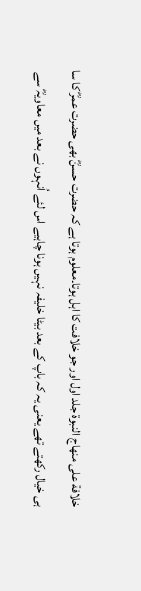خلافة على منهاج النبوة جلد اول اور جو خلافت کا اہل ہوتا۔معلوم ہوتا ہے کہ حضرت حسنؓ بھی حضرت عمرؓ کا سا ہی خیال رکھتے تھے یعنی یہ کہ باپ کے بعد بیٹا خلیفہ نہیں ہونا چاہیے اس لئے اُنہوں نے بعد میں معاویہؓ سے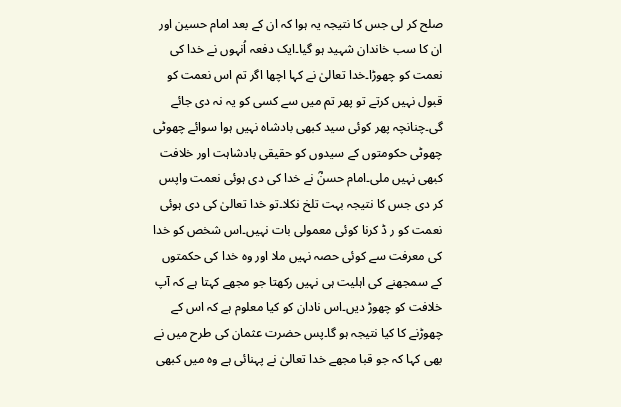صلح کر لی جس کا نتیجہ یہ ہوا کہ ان کے بعد امام حسین اور ان کا سب خاندان شہید ہو گیا۔ایک دفعہ اُنہوں نے خدا کی نعمت کو چھوڑا۔خدا تعالیٰ نے کہا اچھا اگر تم اس نعمت کو قبول نہیں کرتے تو پھر تم میں سے کسی کو یہ نہ دی جائے گی۔چنانچہ پھر کوئی سید کبھی بادشاہ نہیں ہوا سوائے چھوٹی چھوٹی حکومتوں کے سیدوں کو حقیقی بادشاہت اور خلافت کبھی نہیں ملی۔امام حسنؓ نے خدا کی دی ہوئی نعمت واپس کر دی جس کا نتیجہ بہت تلخ نکلا۔تو خدا تعالیٰ کی دی ہوئی نعمت کو ر ڈ کرنا کوئی معمولی بات نہیں۔اس شخص کو خدا کی معرفت سے کوئی حصہ نہیں ملا اور وہ خدا کی حکمتوں کے سمجھنے کی اہلیت ہی نہیں رکھتا جو مجھے کہتا ہے کہ آپ خلافت کو چھوڑ دیں۔اس نادان کو کیا معلوم ہے کہ اس کے چھوڑنے کا کیا نتیجہ ہو گا۔پس حضرت عثمان کی طرح میں نے بھی کہا کہ جو قبا مجھے خدا تعالیٰ نے پہنائی ہے وہ میں کبھی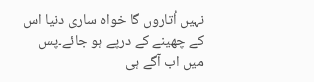نہیں اُتاروں گا خواہ ساری دنیا اس کے چھینے کے درپے ہو جائے۔پس میں اب آگے ہی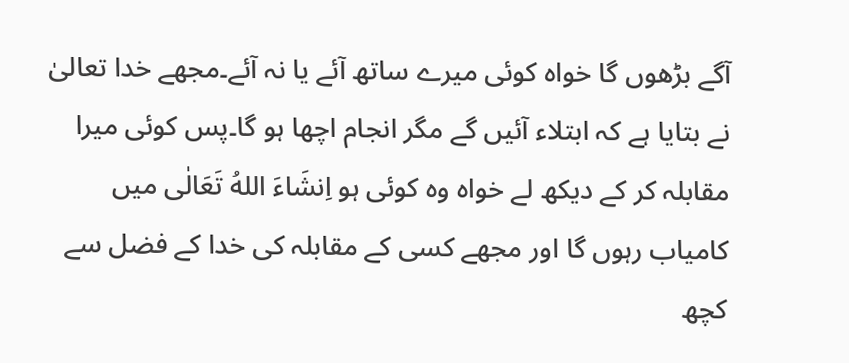آگے بڑھوں گا خواہ کوئی میرے ساتھ آئے یا نہ آئے۔مجھے خدا تعالیٰ نے بتایا ہے کہ ابتلاء آئیں گے مگر انجام اچھا ہو گا۔پس کوئی میرا مقابلہ کر کے دیکھ لے خواہ وہ کوئی ہو اِنشَاءَ اللهُ تَعَالٰی میں کامیاب رہوں گا اور مجھے کسی کے مقابلہ کی خدا کے فضل سے کچھ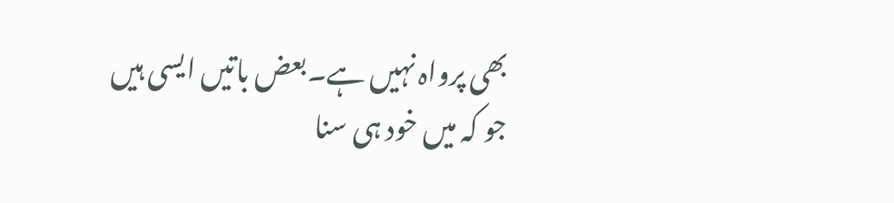بھی پرواہ نہیں ہے۔بعض باتیں ایسی ہیں جو کہ میں خود ہی سنا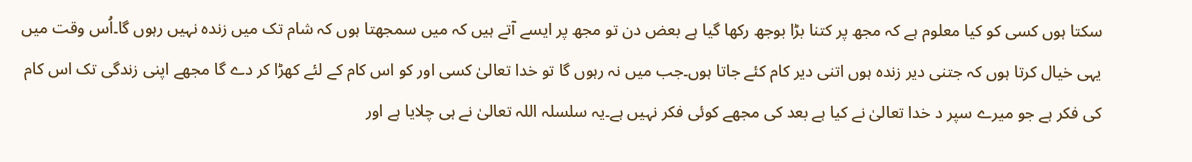سکتا ہوں کسی کو کیا معلوم ہے کہ مجھ پر کتنا بڑا بوجھ رکھا گیا ہے بعض دن تو مجھ پر ایسے آتے ہیں کہ میں سمجھتا ہوں کہ شام تک میں زندہ نہیں رہوں گا۔اُس وقت میں یہی خیال کرتا ہوں کہ جتنی دیر زندہ ہوں اتنی دیر کام کئے جاتا ہوں۔جب میں نہ رہوں گا تو خدا تعالیٰ کسی اور کو اس کام کے لئے کھڑا کر دے گا مجھے اپنی زندگی تک اس کام کی فکر ہے جو میرے سپر د خدا تعالیٰ نے کیا ہے بعد کی مجھے کوئی فکر نہیں ہے۔یہ سلسلہ اللہ تعالیٰ نے ہی چلایا ہے اور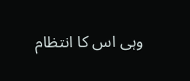وہی اس کا انتظام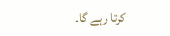کرتا رہے گا۔